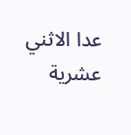عدا الاثني عشرية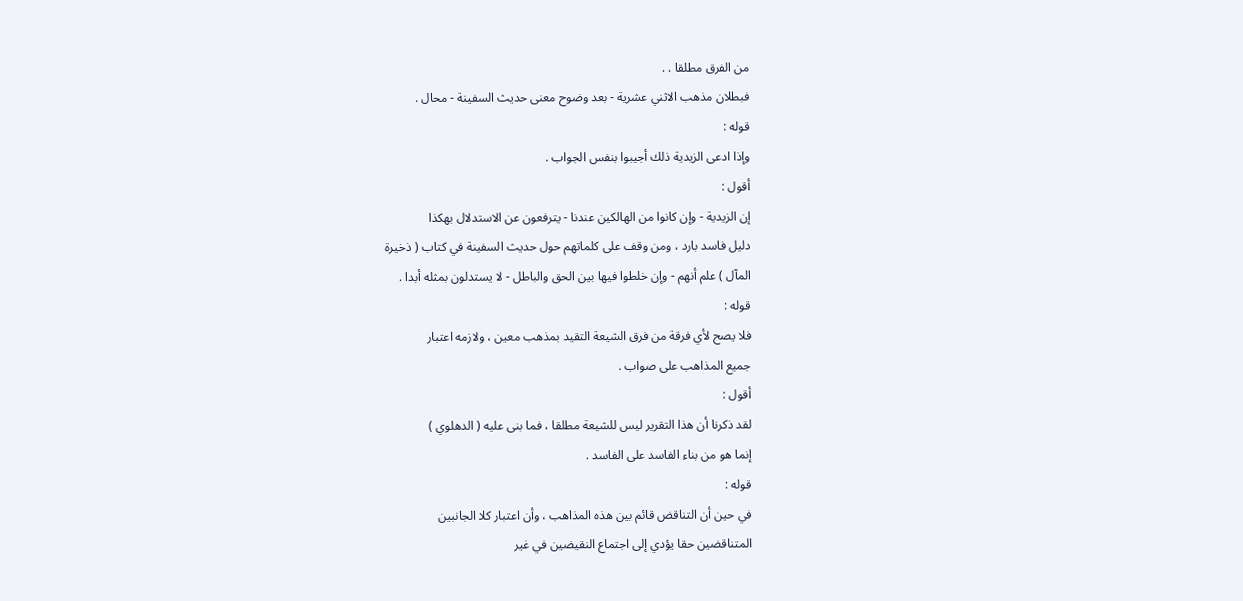من الفرق مطلقا . .
فبطلان مذهب الاثني عشرية - بعد وضوح معنى حديث السفينة - محال .
قوله :
وإذا ادعى الزيدية ذلك أجيبوا بنفس الجواب .
أقول :
إن الزيدية - وإن كانوا من الهالكين عندنا - يترفعون عن الاستدلال بهكذا
دليل فاسد بارد ، ومن وقف على كلماتهم حول حديث السفينة في كتاب ( ذخيرة
المآل ) علم أنهم - وإن خلطوا فيها بين الحق والباطل - لا يستدلون بمثله أبدا .
قوله :
فلا يصح لأي فرقة من فرق الشيعة التقيد بمذهب معين ، ولازمه اعتبار
جميع المذاهب على صواب .
أقول :
لقد ذكرنا أن هذا التقرير ليس للشيعة مطلقا ، فما بنى عليه ( الدهلوي )
إنما هو من بناء الفاسد على الفاسد .
قوله :
في حين أن التناقض قائم بين هذه المذاهب ، وأن اعتبار كلا الجانبين
المتناقضين حقا يؤدي إلى اجتماع النقيضين في غير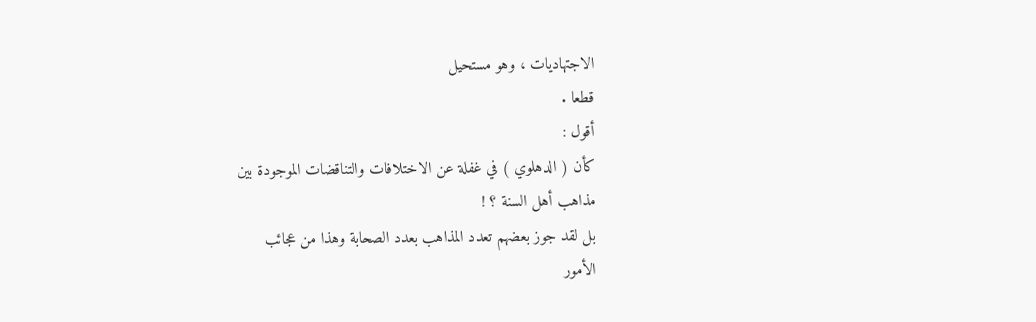الاجتهاديات ، وهو مستحيل
قطعا .
أقول :
كأن ( الدهلوي ) في غفلة عن الاختلافات والتناقضات الموجودة بين
مذاهب أهل السنة ؟ !
بل لقد جوز بعضهم تعدد المذاهب بعدد الصحابة وهذا من عجائب
الأمور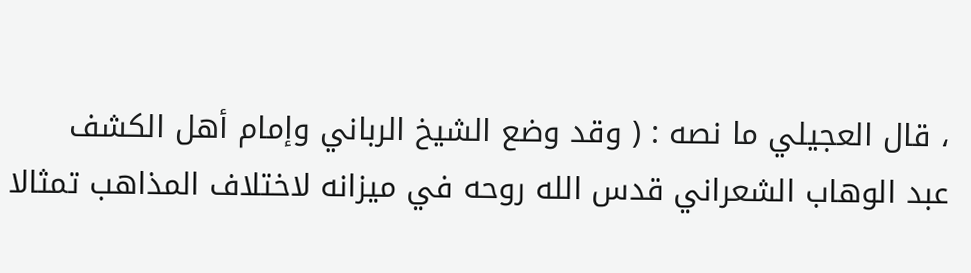، قال العجيلي ما نصه : ( وقد وضع الشيخ الرباني وإمام أهل الكشف
عبد الوهاب الشعراني قدس الله روحه في ميزانه لاختلاف المذاهب تمثالا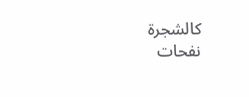كالشجرة
نفحات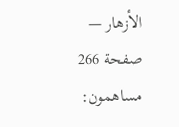الأزهار — صفحة 266
مساهمون: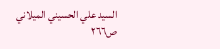السيد علي الحسيني الميلاني
ص٢٦٦